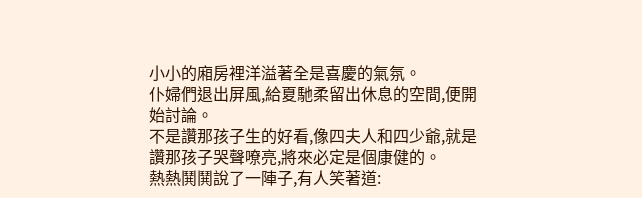小小的廂房裡洋溢著全是喜慶的氣氛。
仆婦們退出屏風,給夏馳柔留出休息的空間,便開始討論。
不是讚那孩子生的好看,像四夫人和四少爺,就是讚那孩子哭聲嘹亮,將來必定是個康健的。
熱熱鬨鬨說了一陣子,有人笑著道: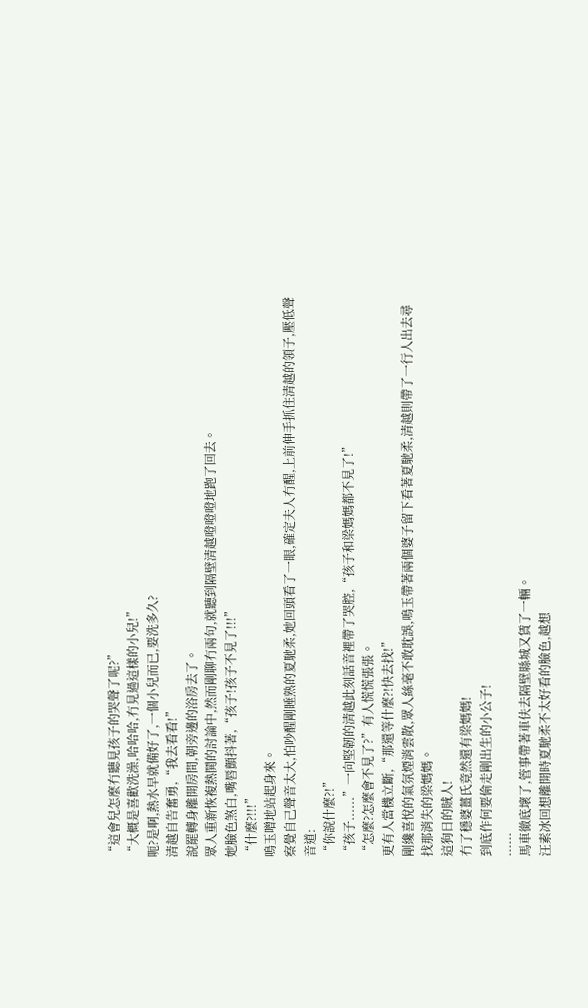“這會兒怎麼冇聽見孩子的哭聲了呢?”
“大概是喜歡洗澡,哈哈哈,冇見過這樣的小兒!”
呃?是啊,熱水早就備好了,一個小兒而已,要洗多久?
清越自告奮勇,“我去看看!”
說罷轉身離開房間,朝旁邊的浴房去了。
眾人重新恢複熱鬨的討論中,然而剛聊冇兩句,就聽到隔壁清越噔噔噔地跑了回去。
她臉色煞白,嘴唇顫抖著,“孩子!孩子不見了!!!”
“什麼?!!!”
鳴玉噌地站起身來。
察覺自己聲音太大,怕吵醒剛睡熟的夏馳柔,她回頭看了一眼,確定夫人冇醒,上前伸手抓住清越的領子,壓低聲音道:
“你說什麼?!”
“孩子......”一向堅韌的清越此刻話音裡帶了哭腔,“孩子和梁媽媽都不見了!”
“怎麼?怎麼會不見了?”有人慌慌張張。
更有人當機立斷,“那還等什麼?!快去找!”
剛纔喜悅的氣氛煙消雲散,眾人絲毫不敢耽誤,鳴玉帶著兩個婆子留下看著夏馳柔,清越則帶了一行人出去尋找那消失的梁媽媽。
這狗日的賊人!
冇了穩婆薑氏竟然還有梁媽媽!
到底作何要偷走剛出生的小公子!
......
馬車徹底壞了,管事帶著車伕去隔壁縣城又賃了一輛。
汪素冰回想離開時夏馳柔不太好看的臉色,越想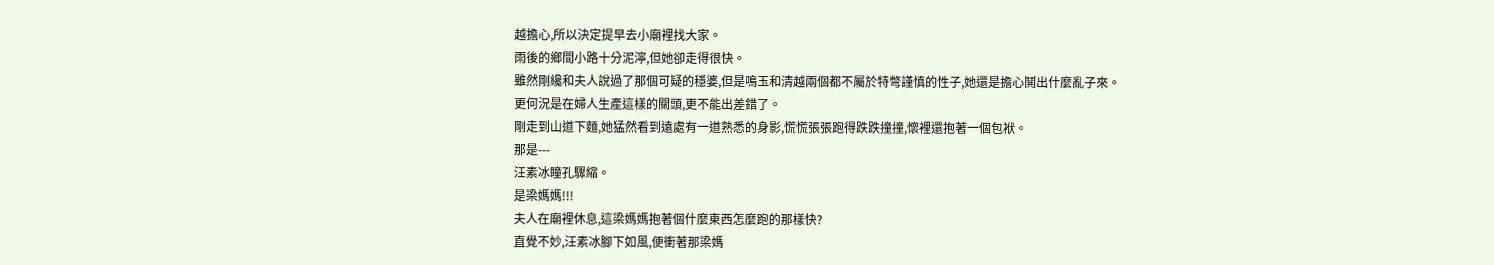越擔心,所以決定提早去小廟裡找大家。
雨後的鄉間小路十分泥濘,但她卻走得很快。
雖然剛纔和夫人說過了那個可疑的穩婆,但是鳴玉和清越兩個都不屬於特彆謹慎的性子,她還是擔心鬨出什麼亂子來。
更何況是在婦人生產這樣的關頭,更不能出差錯了。
剛走到山道下麵,她猛然看到遠處有一道熟悉的身影,慌慌張張跑得跌跌撞撞,懷裡還抱著一個包袱。
那是---
汪素冰瞳孔驟縮。
是梁媽媽!!!
夫人在廟裡休息,這梁媽媽抱著個什麼東西怎麼跑的那樣快?
直覺不妙,汪素冰腳下如風,便衝著那梁媽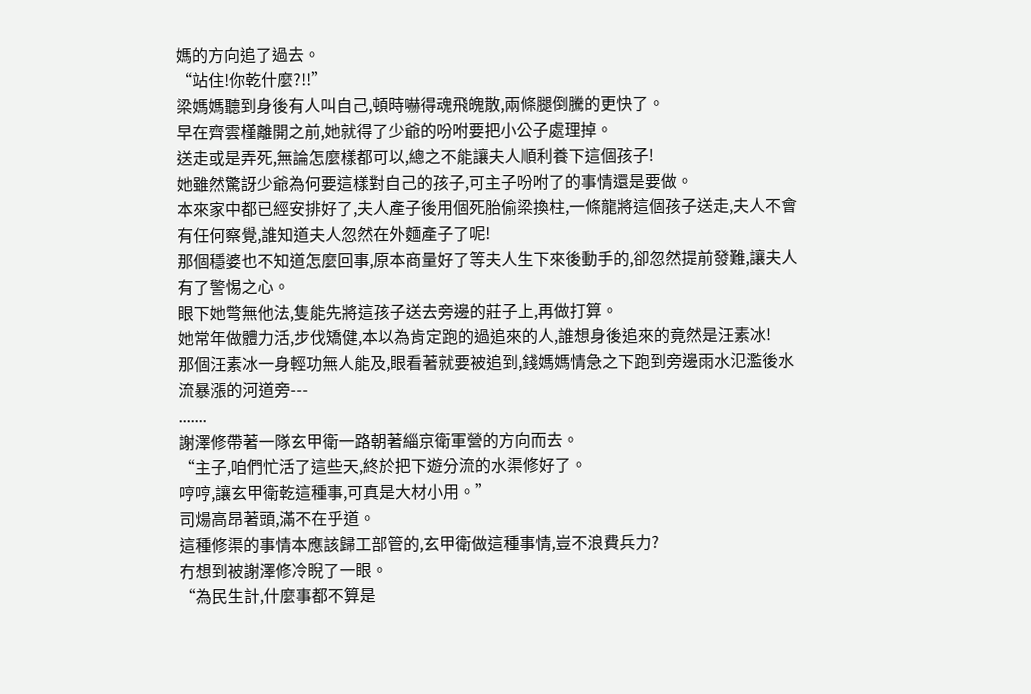媽的方向追了過去。
“站住!你乾什麼?!!”
梁媽媽聽到身後有人叫自己,頓時嚇得魂飛魄散,兩條腿倒騰的更快了。
早在齊雲槿離開之前,她就得了少爺的吩咐要把小公子處理掉。
送走或是弄死,無論怎麼樣都可以,總之不能讓夫人順利養下這個孩子!
她雖然驚訝少爺為何要這樣對自己的孩子,可主子吩咐了的事情還是要做。
本來家中都已經安排好了,夫人產子後用個死胎偷梁換柱,一條龍將這個孩子送走,夫人不會有任何察覺,誰知道夫人忽然在外麵產子了呢!
那個穩婆也不知道怎麼回事,原本商量好了等夫人生下來後動手的,卻忽然提前發難,讓夫人有了警惕之心。
眼下她彆無他法,隻能先將這孩子送去旁邊的莊子上,再做打算。
她常年做體力活,步伐矯健,本以為肯定跑的過追來的人,誰想身後追來的竟然是汪素冰!
那個汪素冰一身輕功無人能及,眼看著就要被追到,錢媽媽情急之下跑到旁邊雨水氾濫後水流暴漲的河道旁---
.......
謝澤修帶著一隊玄甲衛一路朝著緇京衛軍營的方向而去。
“主子,咱們忙活了這些天,終於把下遊分流的水渠修好了。
哼哼,讓玄甲衛乾這種事,可真是大材小用。”
司煬高昂著頭,滿不在乎道。
這種修渠的事情本應該歸工部管的,玄甲衛做這種事情,豈不浪費兵力?
冇想到被謝澤修冷睨了一眼。
“為民生計,什麼事都不算是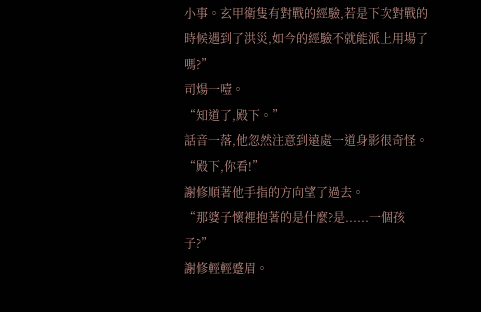小事。玄甲衛隻有對戰的經驗,若是下次對戰的時候遇到了洪災,如今的經驗不就能派上用場了嗎?”
司煬一噎。
“知道了,殿下。”
話音一落,他忽然注意到遠處一道身影很奇怪。
“殿下,你看!”
謝修順著他手指的方向望了過去。
“那婆子懷裡抱著的是什麼?是......一個孩子?”
謝修輕輕蹙眉。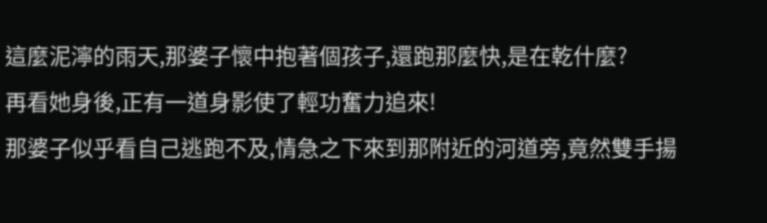這麼泥濘的雨天,那婆子懷中抱著個孩子,還跑那麼快,是在乾什麼?
再看她身後,正有一道身影使了輕功奮力追來!
那婆子似乎看自己逃跑不及,情急之下來到那附近的河道旁,竟然雙手揚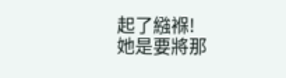起了繈褓!
她是要將那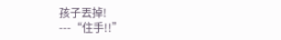孩子丟掉!
---“住手!!”